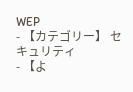WEP
- 【カテゴリー】 セキュリティ
- 【よ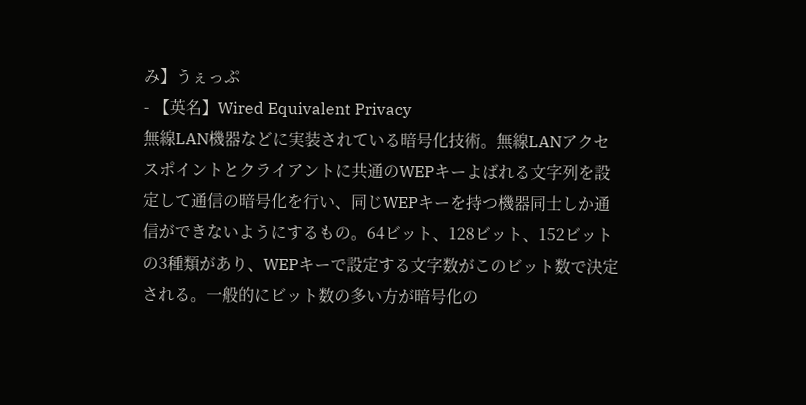み】うぇっぷ
- 【英名】Wired Equivalent Privacy
無線LAN機器などに実装されている暗号化技術。無線LANアクセスポイントとクライアントに共通のWEPキーよばれる文字列を設定して通信の暗号化を行い、同じWEPキーを持つ機器同士しか通信ができないようにするもの。64ビット、128ビット、152ビットの3種類があり、WEPキーで設定する文字数がこのビット数で決定される。一般的にビット数の多い方が暗号化の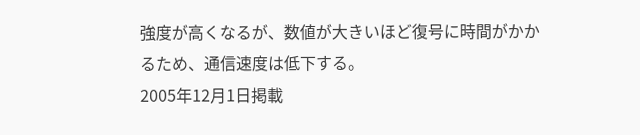強度が高くなるが、数値が大きいほど復号に時間がかかるため、通信速度は低下する。
2005年12月1日掲載